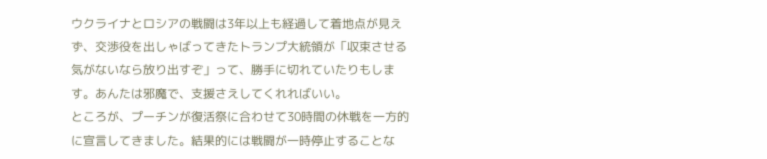ウクライナとロシアの戦闘は3年以上も経過して着地点が見えず、交渉役を出しゃばってきたトランプ大統領が「収束させる気がないなら放り出すぞ」って、勝手に切れていたりもします。あんたは邪魔で、支援さえしてくれればいい。
ところが、プーチンが復活祭に合わせて30時間の休戦を一方的に宣言してきました。結果的には戦闘が一時停止することな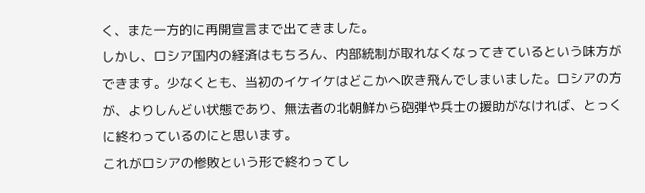く、また一方的に再開宣言まで出てきました。
しかし、ロシア国内の経済はもちろん、内部統制が取れなくなってきているという味方ができます。少なくとも、当初のイケイケはどこかへ吹き飛んでしまいました。ロシアの方が、よりしんどい状態であり、無法者の北朝鮮から砲弾や兵士の援助がなければ、とっくに終わっているのにと思います。
これがロシアの惨敗という形で終わってし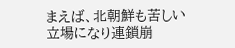まえば、北朝鮮も苦しい立場になり連鎖崩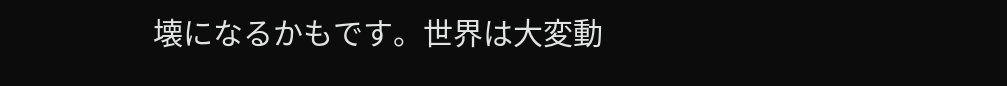壊になるかもです。世界は大変動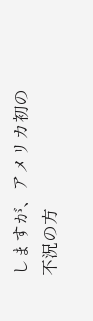しますが、アメリカ初の不況の方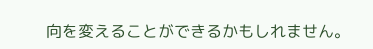向を変えることができるかもしれません。